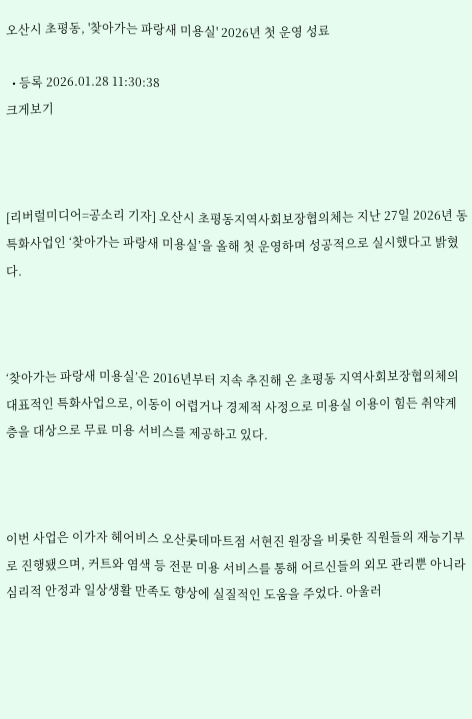오산시 초평동, '찾아가는 파랑새 미용실' 2026년 첫 운영 성료

  • 등록 2026.01.28 11:30:38
크게보기



[리버럴미디어=공소리 기자] 오산시 초평동지역사회보장협의체는 지난 27일 2026년 동 특화사업인 ‘찾아가는 파랑새 미용실’을 올해 첫 운영하며 성공적으로 실시했다고 밝혔다.



‘찾아가는 파랑새 미용실’은 2016년부터 지속 추진해 온 초평동 지역사회보장협의체의 대표적인 특화사업으로, 이동이 어렵거나 경제적 사정으로 미용실 이용이 힘든 취약계층을 대상으로 무료 미용 서비스를 제공하고 있다.



이번 사업은 이가자 헤어비스 오산롯데마트점 서현진 원장을 비롯한 직원들의 재능기부로 진행됐으며, 커트와 염색 등 전문 미용 서비스를 통해 어르신들의 외모 관리뿐 아니라 심리적 안정과 일상생활 만족도 향상에 실질적인 도움을 주었다. 아울러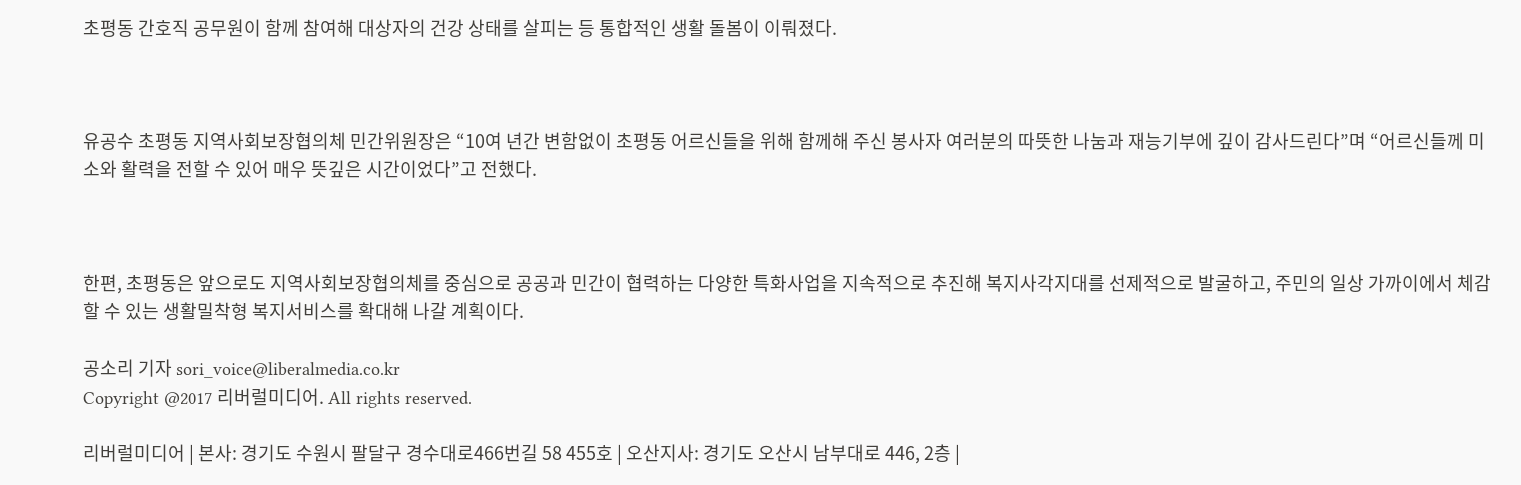초평동 간호직 공무원이 함께 참여해 대상자의 건강 상태를 살피는 등 통합적인 생활 돌봄이 이뤄졌다.



유공수 초평동 지역사회보장협의체 민간위원장은 “10여 년간 변함없이 초평동 어르신들을 위해 함께해 주신 봉사자 여러분의 따뜻한 나눔과 재능기부에 깊이 감사드린다”며 “어르신들께 미소와 활력을 전할 수 있어 매우 뜻깊은 시간이었다”고 전했다.



한편, 초평동은 앞으로도 지역사회보장협의체를 중심으로 공공과 민간이 협력하는 다양한 특화사업을 지속적으로 추진해 복지사각지대를 선제적으로 발굴하고, 주민의 일상 가까이에서 체감할 수 있는 생활밀착형 복지서비스를 확대해 나갈 계획이다.

공소리 기자 sori_voice@liberalmedia.co.kr
Copyright @2017 리버럴미디어. All rights reserved.

리버럴미디어 | 본사: 경기도 수원시 팔달구 경수대로466번길 58 455호 | 오산지사: 경기도 오산시 남부대로 446, 2층 |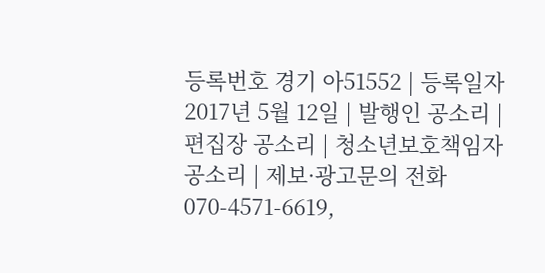등록번호 경기 아51552 | 등록일자 2017년 5월 12일 | 발행인 공소리 | 편집장 공소리 | 청소년보호책임자 공소리 | 제보·광고문의 전화 070-4571-6619,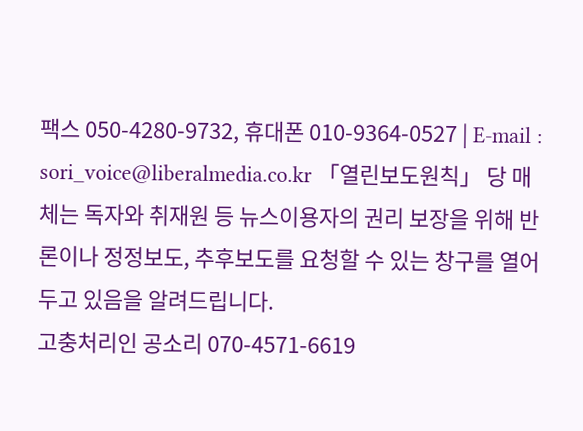팩스 050-4280-9732, 휴대폰 010-9364-0527 | E-mail : sori_voice@liberalmedia.co.kr 「열린보도원칙」 당 매체는 독자와 취재원 등 뉴스이용자의 권리 보장을 위해 반론이나 정정보도, 추후보도를 요청할 수 있는 창구를 열어두고 있음을 알려드립니다.
고충처리인 공소리 070-4571-6619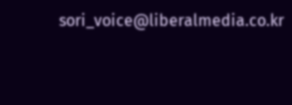sori_voice@liberalmedia.co.kr